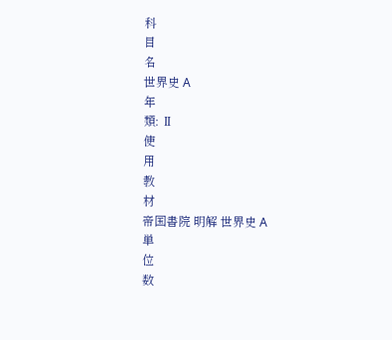科
目
名
世界史 A
年
類: Ⅱ
使
用
教
材
帝国書院 明解 世界史 A
単
位
数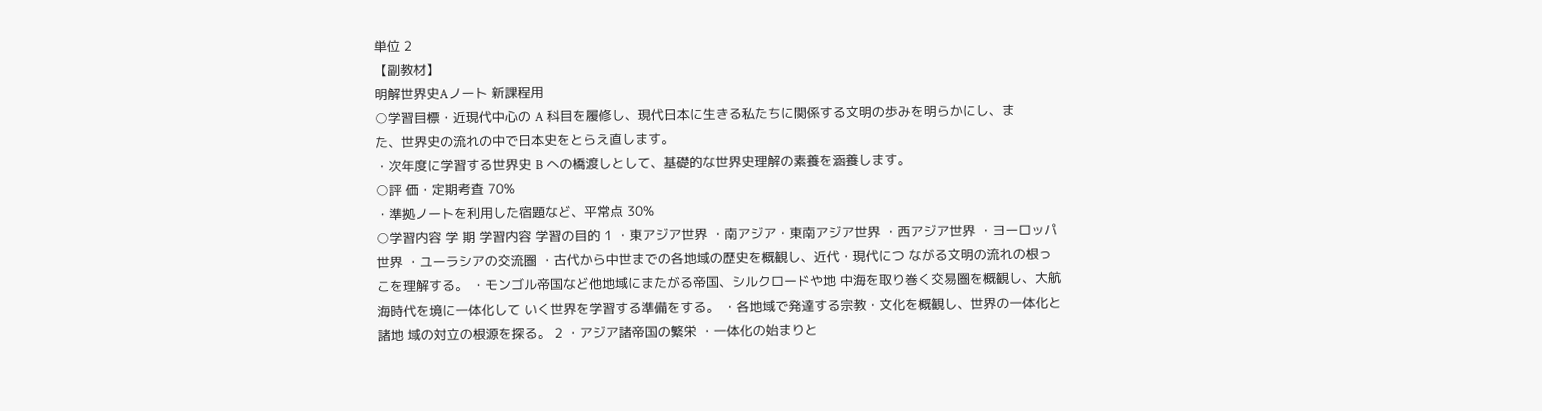単位 2
【副教材】
明解世界史Aノート 新課程用
○学習目標・近現代中心の A 科目を履修し、現代日本に生きる私たちに関係する文明の歩みを明らかにし、ま
た、世界史の流れの中で日本史をとらえ直します。
・次年度に学習する世界史 B への橋渡しとして、基礎的な世界史理解の素養を涵養します。
○評 価・定期考査 70%
・準拠ノートを利用した宿題など、平常点 30%
○学習内容 学 期 学習内容 学習の目的 1 ・東アジア世界 ・南アジア・東南アジア世界 ・西アジア世界 ・ヨーロッパ世界 ・ユーラシアの交流圏 ・古代から中世までの各地域の歴史を概観し、近代・現代につ ながる文明の流れの根っこを理解する。 ・モンゴル帝国など他地域にまたがる帝国、シルクロードや地 中海を取り巻く交易圏を概観し、大航海時代を境に一体化して いく世界を学習する準備をする。 ・各地域で発達する宗教・文化を概観し、世界の一体化と諸地 域の対立の根源を探る。 2 ・アジア諸帝国の繁栄 ・一体化の始まりと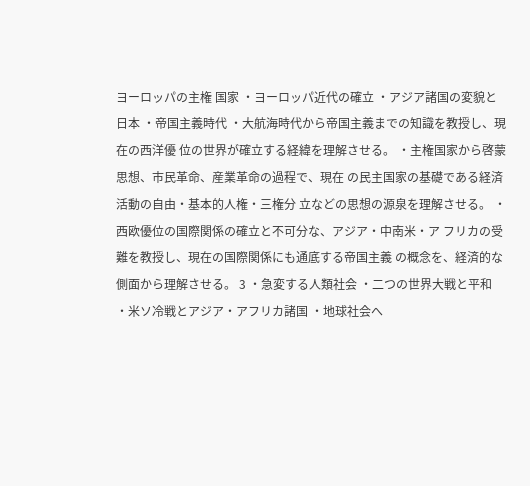ヨーロッパの主権 国家 ・ヨーロッパ近代の確立 ・アジア諸国の変貌と日本 ・帝国主義時代 ・大航海時代から帝国主義までの知識を教授し、現在の西洋優 位の世界が確立する経緯を理解させる。 ・主権国家から啓蒙思想、市民革命、産業革命の過程で、現在 の民主国家の基礎である経済活動の自由・基本的人権・三権分 立などの思想の源泉を理解させる。 ・西欧優位の国際関係の確立と不可分な、アジア・中南米・ア フリカの受難を教授し、現在の国際関係にも通底する帝国主義 の概念を、経済的な側面から理解させる。 3 ・急変する人類社会 ・二つの世界大戦と平和 ・米ソ冷戦とアジア・アフリカ諸国 ・地球社会へ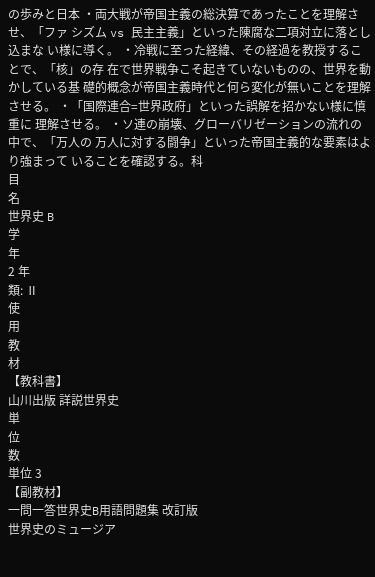の歩みと日本 ・両大戦が帝国主義の総決算であったことを理解させ、「ファ シズム vs 民主主義」といった陳腐な二項対立に落とし込まな い様に導く。 ・冷戦に至った経緯、その経過を教授することで、「核」の存 在で世界戦争こそ起きていないものの、世界を動かしている基 礎的概念が帝国主義時代と何ら変化が無いことを理解させる。 ・「国際連合=世界政府」といった誤解を招かない様に慎重に 理解させる。 ・ソ連の崩壊、グローバリゼーションの流れの中で、「万人の 万人に対する闘争」といった帝国主義的な要素はより強まって いることを確認する。科
目
名
世界史 B
学
年
2 年
類: Ⅱ
使
用
教
材
【教科書】
山川出版 詳説世界史
単
位
数
単位 3
【副教材】
一問一答世界史B用語問題集 改訂版
世界史のミュージア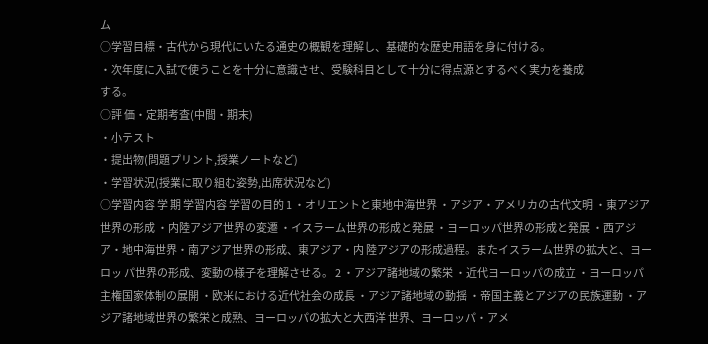ム
○学習目標・古代から現代にいたる通史の概観を理解し、基礎的な歴史用語を身に付ける。
・次年度に入試で使うことを十分に意識させ、受験科目として十分に得点源とするべく実力を養成
する。
○評 価・定期考査(中間・期末)
・小テスト
・提出物(問題プリント,授業ノートなど)
・学習状況(授業に取り組む姿勢,出席状況など)
○学習内容 学 期 学習内容 学習の目的 1 ・オリエントと東地中海世界 ・アジア・アメリカの古代文明 ・東アジア世界の形成 ・内陸アジア世界の変遷 ・イスラーム世界の形成と発展 ・ヨーロッパ世界の形成と発展 ・西アジア・地中海世界・南アジア世界の形成、東アジア・内 陸アジアの形成過程。またイスラーム世界の拡大と、ヨーロッ パ世界の形成、変動の様子を理解させる。 2 ・アジア諸地域の繁栄 ・近代ヨーロッパの成立 ・ヨーロッパ主権国家体制の展開 ・欧米における近代社会の成長 ・アジア諸地域の動揺 ・帝国主義とアジアの民族運動 ・アジア諸地域世界の繁栄と成熟、ヨーロッパの拡大と大西洋 世界、ヨーロッパ・アメ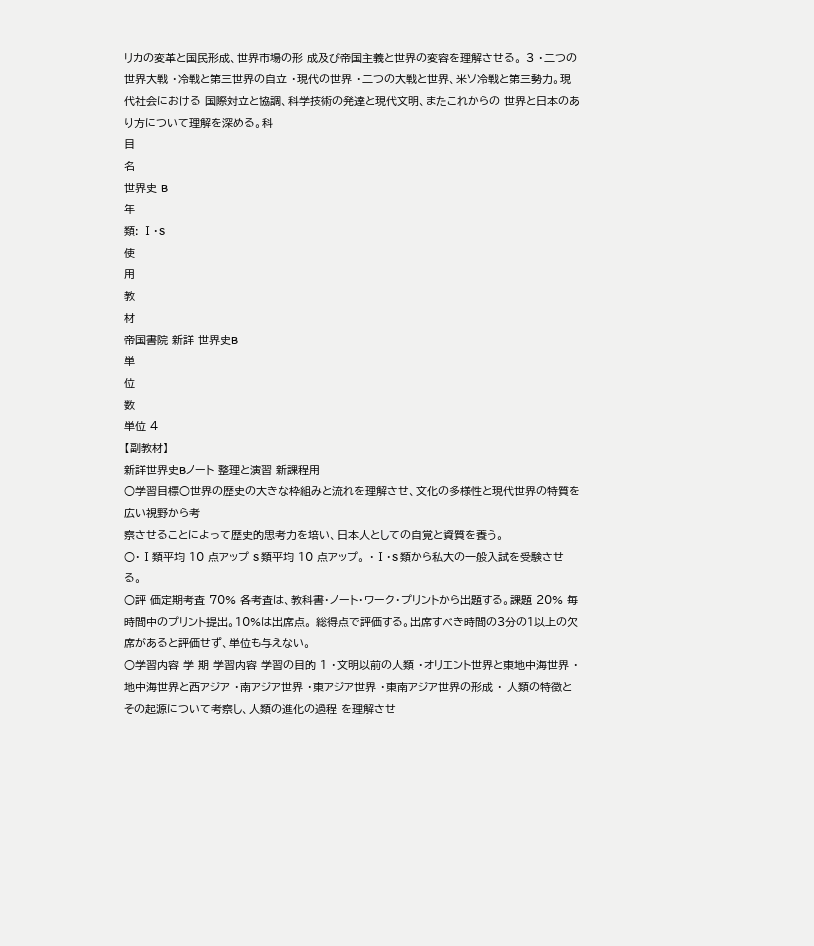リカの変革と国民形成、世界市場の形 成及び帝国主義と世界の変容を理解させる。 3 ・二つの世界大戦 ・冷戦と第三世界の自立 ・現代の世界 ・二つの大戦と世界、米ソ冷戦と第三勢力。現代社会における 国際対立と協調、科学技術の発達と現代文明、またこれからの 世界と日本のあり方について理解を深める。科
目
名
世界史 B
年
類: Ⅰ・S
使
用
教
材
帝国書院 新詳 世界史B
単
位
数
単位 4
【副教材】
新詳世界史Bノート 整理と演習 新課程用
○学習目標○世界の歴史の大きな枠組みと流れを理解させ、文化の多様性と現代世界の特質を広い視野から考
察させることによって歴史的思考力を培い、日本人としての自覚と資質を養う。
○・Ⅰ類平均 10 点アップ S 類平均 10 点アップ。 ・Ⅰ・S 類から私大の一般入試を受験させる。
○評 価定期考査 70% 各考査は、教科書・ノート・ワーク・プリントから出題する。課題 20% 毎
時間中のプリント提出。10%は出席点。 総得点で評価する。出席すべき時間の3分の1以上の欠
席があると評価せず、単位も与えない。
○学習内容 学 期 学習内容 学習の目的 1 ・文明以前の人類 ・オリエント世界と東地中海世界 ・地中海世界と西アジア ・南アジア世界 ・東アジア世界 ・東南アジア世界の形成 ・ 人類の特徴とその起源について考察し、人類の進化の過程 を理解させ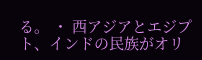る。 ・ 西アジアとエジプト、インドの民族がオリ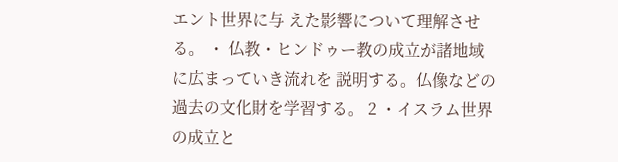エント世界に与 えた影響について理解させる。 ・ 仏教・ヒンドゥー教の成立が諸地域に広まっていき流れを 説明する。仏像などの過去の文化財を学習する。 2 ・イスラム世界の成立と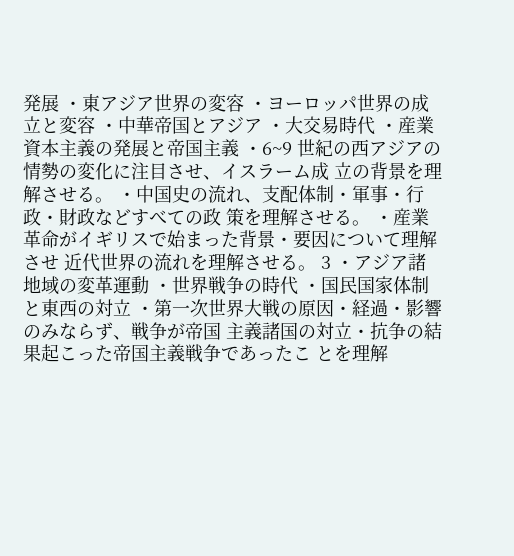発展 ・東アジア世界の変容 ・ヨーロッパ世界の成立と変容 ・中華帝国とアジア ・大交易時代 ・産業資本主義の発展と帝国主義 ・6~9 世紀の西アジアの情勢の変化に注目させ、イスラーム成 立の背景を理解させる。 ・中国史の流れ、支配体制・軍事・行政・財政などすべての政 策を理解させる。 ・産業革命がイギリスで始まった背景・要因について理解させ 近代世界の流れを理解させる。 3 ・アジア諸地域の変革運動 ・世界戦争の時代 ・国民国家体制と東西の対立 ・第一次世界大戦の原因・経過・影響のみならず、戦争が帝国 主義諸国の対立・抗争の結果起こった帝国主義戦争であったこ とを理解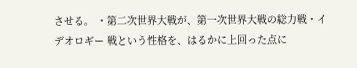させる。 ・第二次世界大戦が、第一次世界大戦の総力戦・イデオロギー 戦という性格を、はるかに上回った点に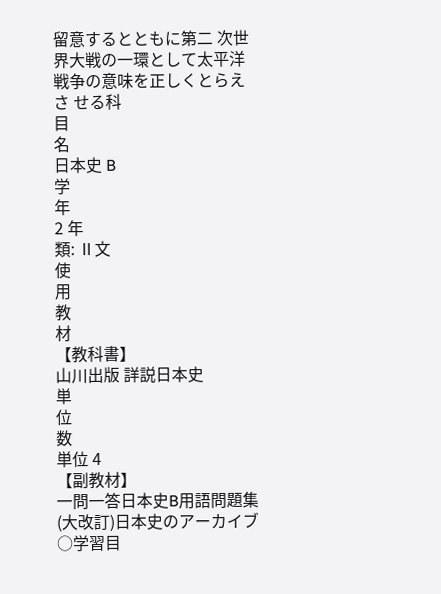留意するとともに第二 次世界大戦の一環として太平洋戦争の意味を正しくとらえさ せる科
目
名
日本史 B
学
年
2 年
類: Ⅱ文
使
用
教
材
【教科書】
山川出版 詳説日本史
単
位
数
単位 4
【副教材】
一問一答日本史B用語問題集
(大改訂)日本史のアーカイブ
○学習目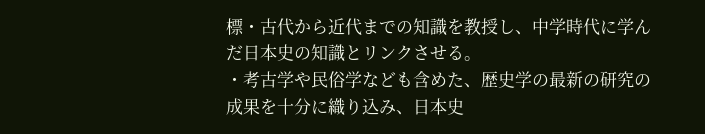標・古代から近代までの知識を教授し、中学時代に学んだ日本史の知識とリンクさせる。
・考古学や民俗学なども含めた、歴史学の最新の研究の成果を十分に織り込み、日本史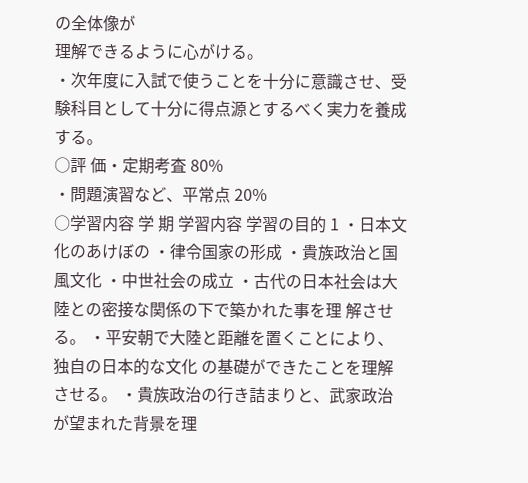の全体像が
理解できるように心がける。
・次年度に入試で使うことを十分に意識させ、受験科目として十分に得点源とするべく実力を養成
する。
○評 価・定期考査 80%
・問題演習など、平常点 20%
○学習内容 学 期 学習内容 学習の目的 1 ・日本文化のあけぼの ・律令国家の形成 ・貴族政治と国風文化 ・中世社会の成立 ・古代の日本社会は大陸との密接な関係の下で築かれた事を理 解させる。 ・平安朝で大陸と距離を置くことにより、独自の日本的な文化 の基礎ができたことを理解させる。 ・貴族政治の行き詰まりと、武家政治が望まれた背景を理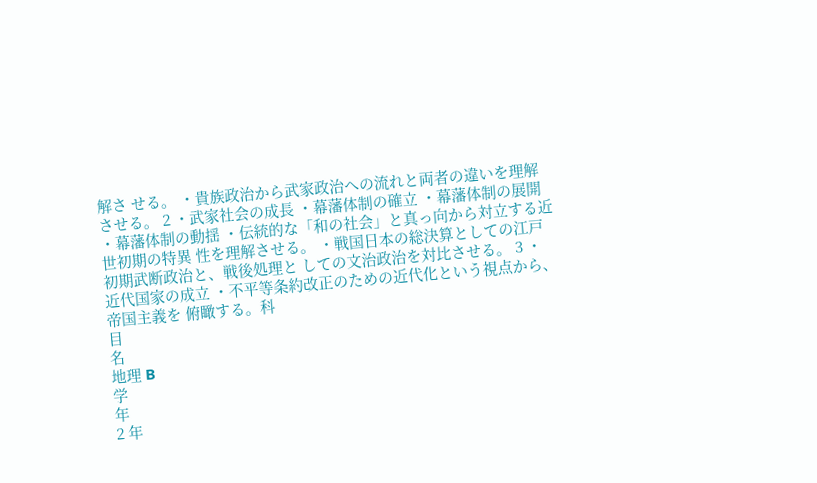解さ せる。 ・貴族政治から武家政治への流れと両者の違いを理解させる。 2 ・武家社会の成長 ・幕藩体制の確立 ・幕藩体制の展開 ・幕藩体制の動揺 ・伝統的な「和の社会」と真っ向から対立する近世初期の特異 性を理解させる。 ・戦国日本の総決算としての江戸初期武断政治と、戦後処理と しての文治政治を対比させる。 3 ・近代国家の成立 ・不平等条約改正のための近代化という視点から、帝国主義を 俯瞰する。科
目
名
地理 B
学
年
2 年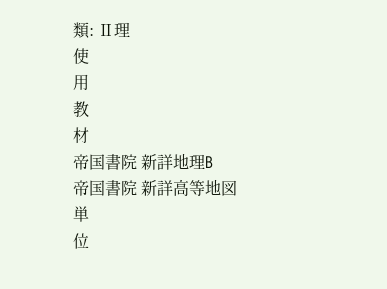類: Ⅱ理
使
用
教
材
帝国書院 新詳地理B
帝国書院 新詳高等地図
単
位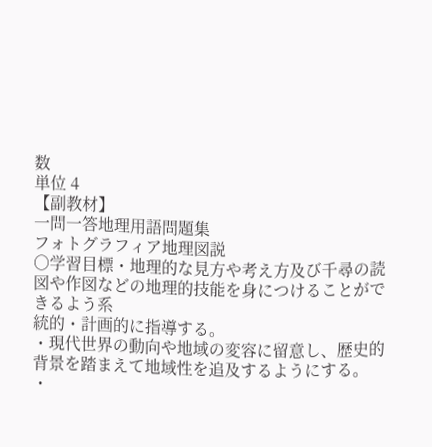数
単位 4
【副教材】
一問一答地理用語問題集
フォトグラフィア地理図説
○学習目標・地理的な見方や考え方及び千尋の読図や作図などの地理的技能を身につけることができるよう系
統的・計画的に指導する。
・現代世界の動向や地域の変容に留意し、歴史的背景を踏まえて地域性を追及するようにする。
・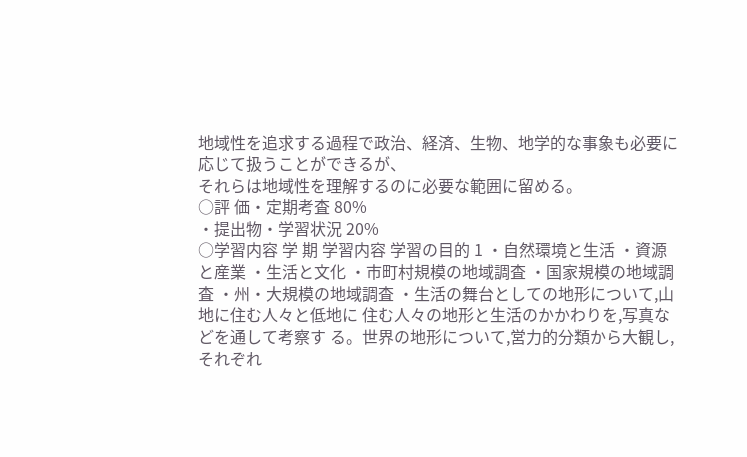地域性を追求する過程で政治、経済、生物、地学的な事象も必要に応じて扱うことができるが、
それらは地域性を理解するのに必要な範囲に留める。
○評 価・定期考査 80%
・提出物・学習状況 20%
○学習内容 学 期 学習内容 学習の目的 1 ・自然環境と生活 ・資源と産業 ・生活と文化 ・市町村規模の地域調査 ・国家規模の地域調査 ・州・大規模の地域調査 ・生活の舞台としての地形について,山地に住む人々と低地に 住む人々の地形と生活のかかわりを,写真などを通して考察す る。世界の地形について,営力的分類から大観し,それぞれ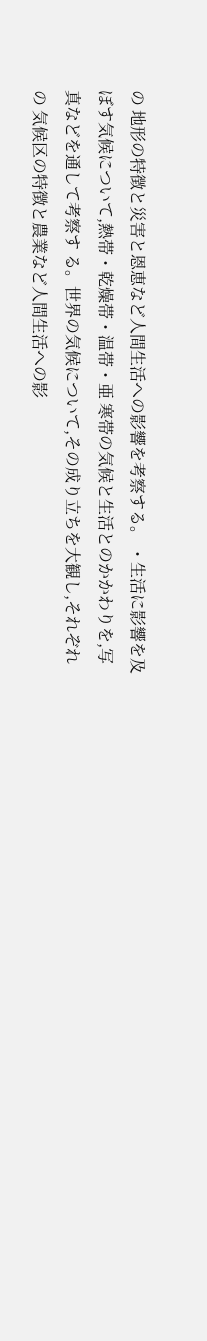の 地形の特徴と災害と恩恵など人間生活への影響を考察する。 ・生活に影響を及ぼす気候について,熱帯・乾燥帯・温帯・亜 寒帯の気候と生活とのかかわりを,写真などを通して考察す る。世界の気候について,その成り立ちを大観し,それぞれの 気候区の特徴と農業など人間生活への影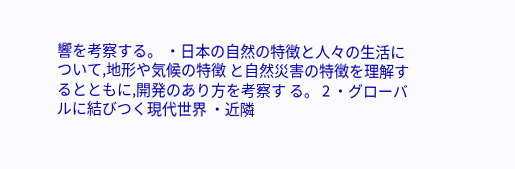響を考察する。 ・日本の自然の特徴と人々の生活について,地形や気候の特徴 と自然災害の特徴を理解するとともに,開発のあり方を考察す る。 2 ・グローバルに結びつく現代世界 ・近隣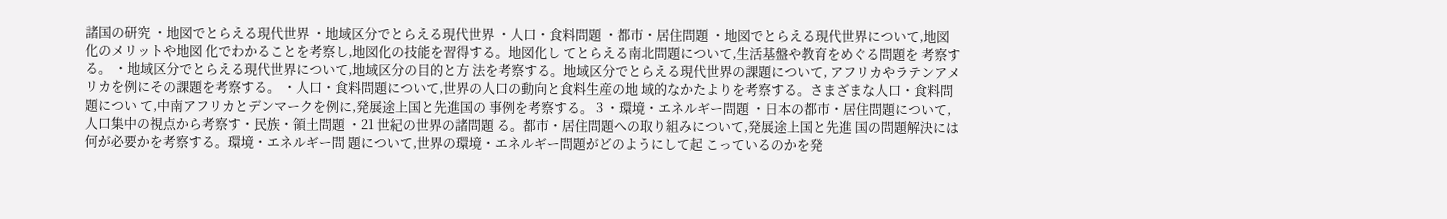諸国の研究 ・地図でとらえる現代世界 ・地域区分でとらえる現代世界 ・人口・食料問題 ・都市・居住問題 ・地図でとらえる現代世界について,地図化のメリットや地図 化でわかることを考察し,地図化の技能を習得する。地図化し てとらえる南北問題について,生活基盤や教育をめぐる問題を 考察する。 ・地域区分でとらえる現代世界について,地域区分の目的と方 法を考察する。地域区分でとらえる現代世界の課題について, アフリカやラテンアメリカを例にその課題を考察する。 ・人口・食料問題について,世界の人口の動向と食料生産の地 域的なかたよりを考察する。さまざまな人口・食料問題につい て,中南アフリカとデンマークを例に,発展途上国と先進国の 事例を考察する。 3 ・環境・エネルギー問題 ・日本の都市・居住問題について,人口集中の視点から考察す・民族・領土問題 ・21 世紀の世界の諸問題 る。都市・居住問題への取り組みについて,発展途上国と先進 国の問題解決には何が必要かを考察する。環境・エネルギー問 題について,世界の環境・エネルギー問題がどのようにして起 こっているのかを発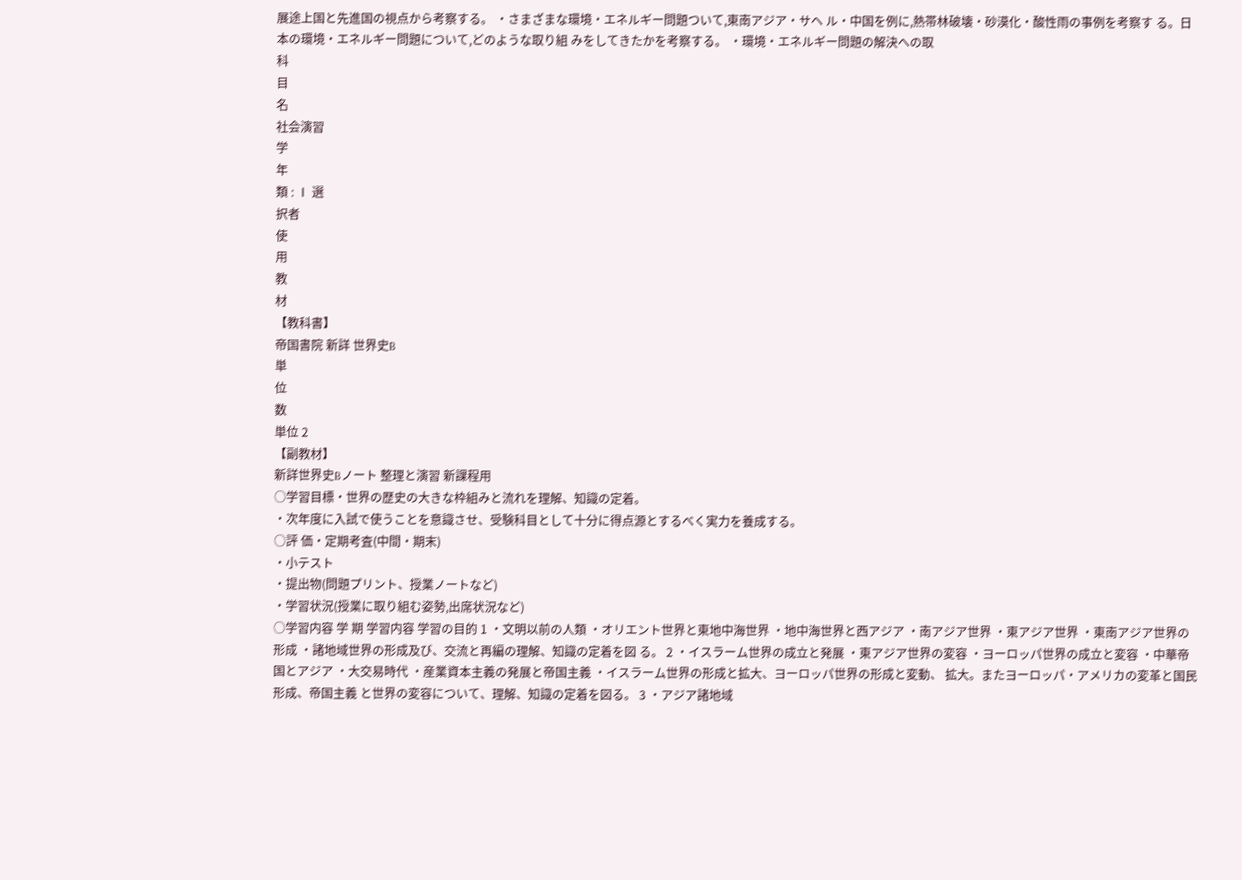展途上国と先進国の視点から考察する。 ・さまざまな環境・エネルギー問題ついて,東南アジア・サヘ ル・中国を例に,熱帯林破壊・砂漠化・酸性雨の事例を考察す る。日本の環境・エネルギー問題について,どのような取り組 みをしてきたかを考察する。 ・環境・エネルギー問題の解決への取
科
目
名
社会演習
学
年
類 : Ⅰ 選
択者
使
用
教
材
【教科書】
帝国書院 新詳 世界史B
単
位
数
単位 2
【副教材】
新詳世界史Bノート 整理と演習 新課程用
○学習目標・世界の歴史の大きな枠組みと流れを理解、知識の定着。
・次年度に入試で使うことを意識させ、受験科目として十分に得点源とするべく実力を養成する。
○評 価・定期考査(中間・期末)
・小テスト
・提出物(問題プリント、授業ノートなど)
・学習状況(授業に取り組む姿勢,出席状況など)
○学習内容 学 期 学習内容 学習の目的 1 ・文明以前の人類 ・オリエント世界と東地中海世界 ・地中海世界と西アジア ・南アジア世界 ・東アジア世界 ・東南アジア世界の形成 ・諸地域世界の形成及び、交流と再編の理解、知識の定着を図 る。 2 ・イスラーム世界の成立と発展 ・東アジア世界の変容 ・ヨーロッパ世界の成立と変容 ・中華帝国とアジア ・大交易時代 ・産業資本主義の発展と帝国主義 ・イスラーム世界の形成と拡大、ヨーロッパ世界の形成と変動、 拡大。またヨーロッパ・アメリカの変革と国民形成、帝国主義 と世界の変容について、理解、知識の定着を図る。 3 ・アジア諸地域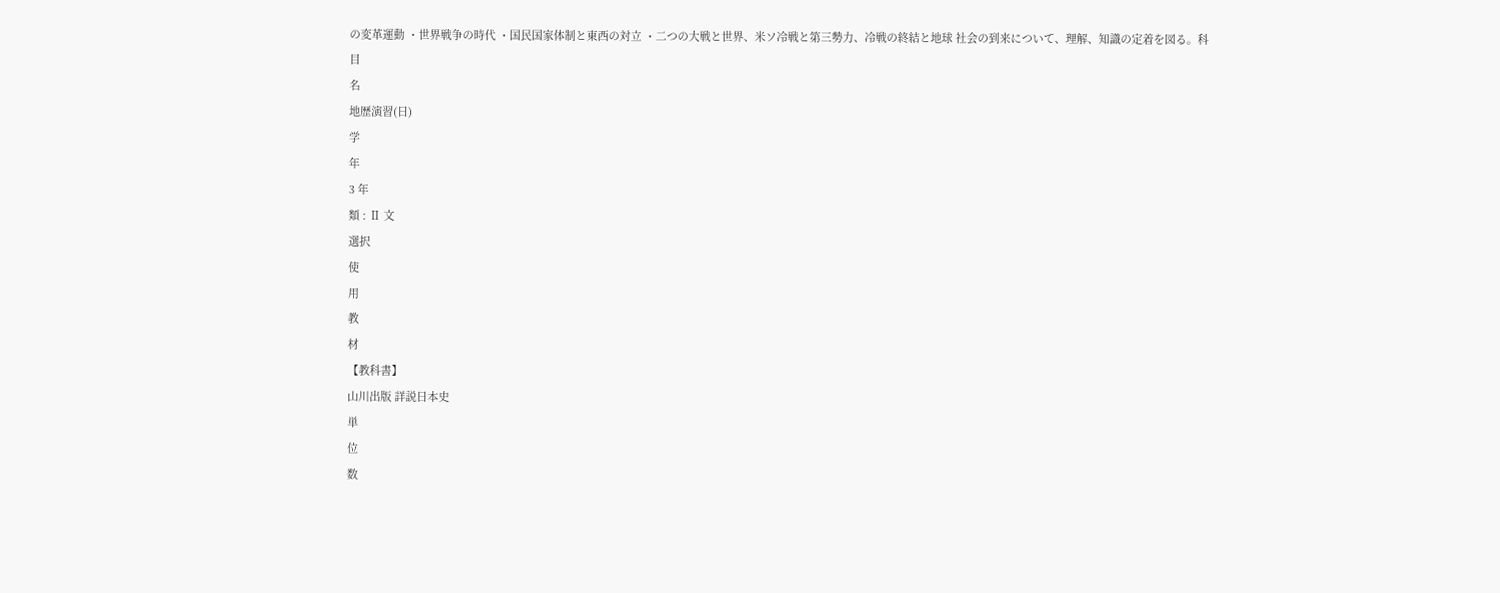の変革運動 ・世界戦争の時代 ・国民国家体制と東西の対立 ・二つの大戦と世界、米ソ冷戦と第三勢力、冷戦の終結と地球 社会の到来について、理解、知識の定着を図る。科
目
名
地歴演習(日)
学
年
3 年
類 : Ⅱ 文
選択
使
用
教
材
【教科書】
山川出版 詳説日本史
単
位
数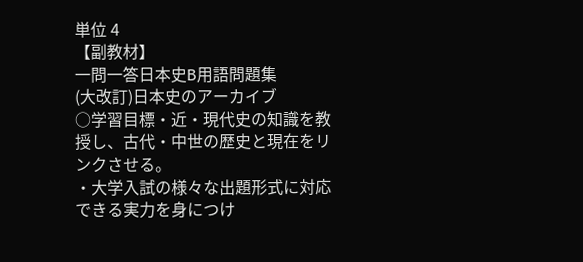単位 4
【副教材】
一問一答日本史B用語問題集
(大改訂)日本史のアーカイブ
○学習目標・近・現代史の知識を教授し、古代・中世の歴史と現在をリンクさせる。
・大学入試の様々な出題形式に対応できる実力を身につけ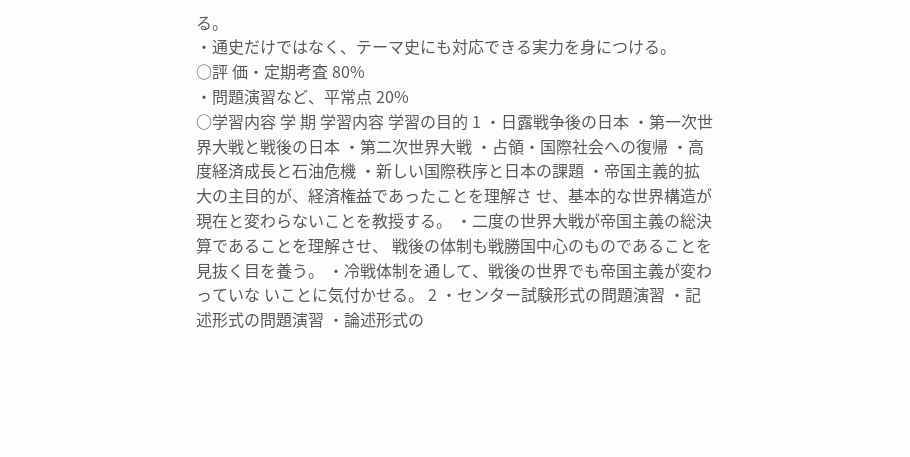る。
・通史だけではなく、テーマ史にも対応できる実力を身につける。
○評 価・定期考査 80%
・問題演習など、平常点 20%
○学習内容 学 期 学習内容 学習の目的 1 ・日露戦争後の日本 ・第一次世界大戦と戦後の日本 ・第二次世界大戦 ・占領・国際社会への復帰 ・高度経済成長と石油危機 ・新しい国際秩序と日本の課題 ・帝国主義的拡大の主目的が、経済権益であったことを理解さ せ、基本的な世界構造が現在と変わらないことを教授する。 ・二度の世界大戦が帝国主義の総決算であることを理解させ、 戦後の体制も戦勝国中心のものであることを見抜く目を養う。 ・冷戦体制を通して、戦後の世界でも帝国主義が変わっていな いことに気付かせる。 2 ・センター試験形式の問題演習 ・記述形式の問題演習 ・論述形式の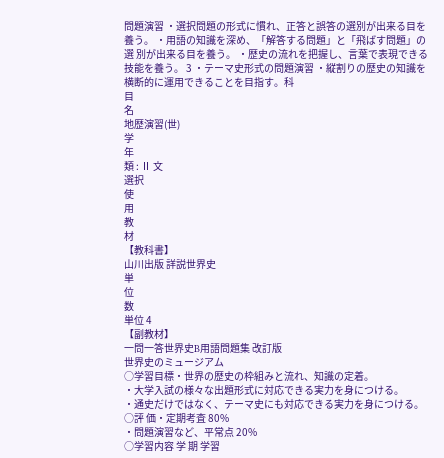問題演習 ・選択問題の形式に慣れ、正答と誤答の選別が出来る目を養う。 ・用語の知識を深め、「解答する問題」と「飛ばす問題」の選 別が出来る目を養う。 ・歴史の流れを把握し、言葉で表現できる技能を養う。 3 ・テーマ史形式の問題演習 ・縦割りの歴史の知識を横断的に運用できることを目指す。科
目
名
地歴演習(世)
学
年
類 : Ⅱ 文
選択
使
用
教
材
【教科書】
山川出版 詳説世界史
単
位
数
単位 4
【副教材】
一問一答世界史B用語問題集 改訂版
世界史のミュージアム
○学習目標・世界の歴史の枠組みと流れ、知識の定着。
・大学入試の様々な出題形式に対応できる実力を身につける。
・通史だけではなく、テーマ史にも対応できる実力を身につける。
○評 価・定期考査 80%
・問題演習など、平常点 20%
○学習内容 学 期 学習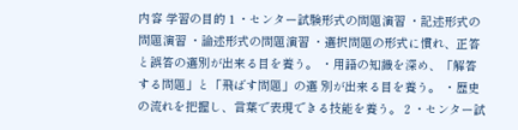内容 学習の目的 1 ・センター試験形式の問題演習 ・記述形式の問題演習 ・論述形式の問題演習 ・選択問題の形式に慣れ、正答と誤答の選別が出来る目を養う。 ・用語の知識を深め、「解答する問題」と「飛ばす問題」の選 別が出来る目を養う。 ・歴史の流れを把握し、言葉で表現できる技能を養う。 2 ・センター試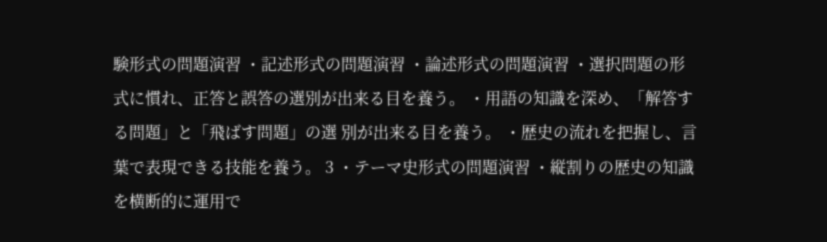験形式の問題演習 ・記述形式の問題演習 ・論述形式の問題演習 ・選択問題の形式に慣れ、正答と誤答の選別が出来る目を養う。 ・用語の知識を深め、「解答する問題」と「飛ばす問題」の選 別が出来る目を養う。 ・歴史の流れを把握し、言葉で表現できる技能を養う。 3 ・テーマ史形式の問題演習 ・縦割りの歴史の知識を横断的に運用で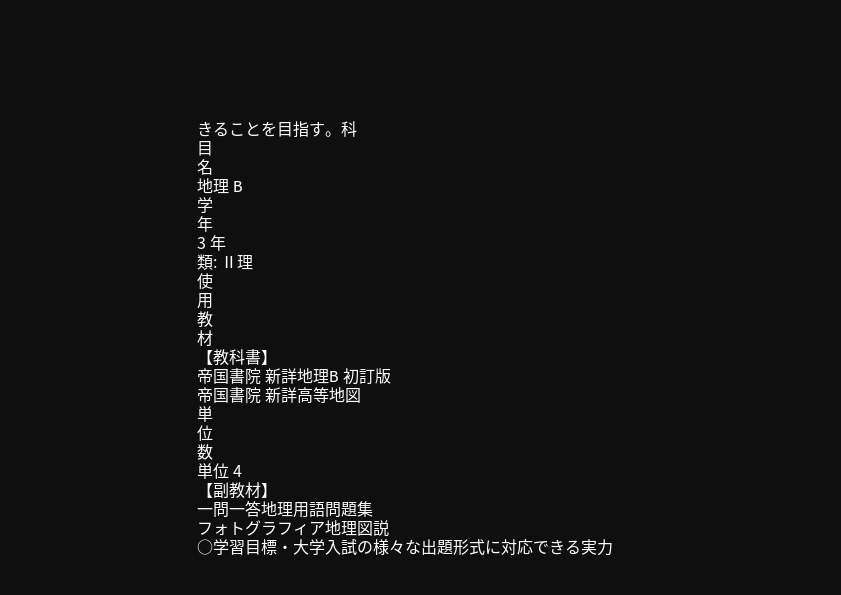きることを目指す。科
目
名
地理 B
学
年
3 年
類: Ⅱ理
使
用
教
材
【教科書】
帝国書院 新詳地理B 初訂版
帝国書院 新詳高等地図
単
位
数
単位 4
【副教材】
一問一答地理用語問題集
フォトグラフィア地理図説
○学習目標・大学入試の様々な出題形式に対応できる実力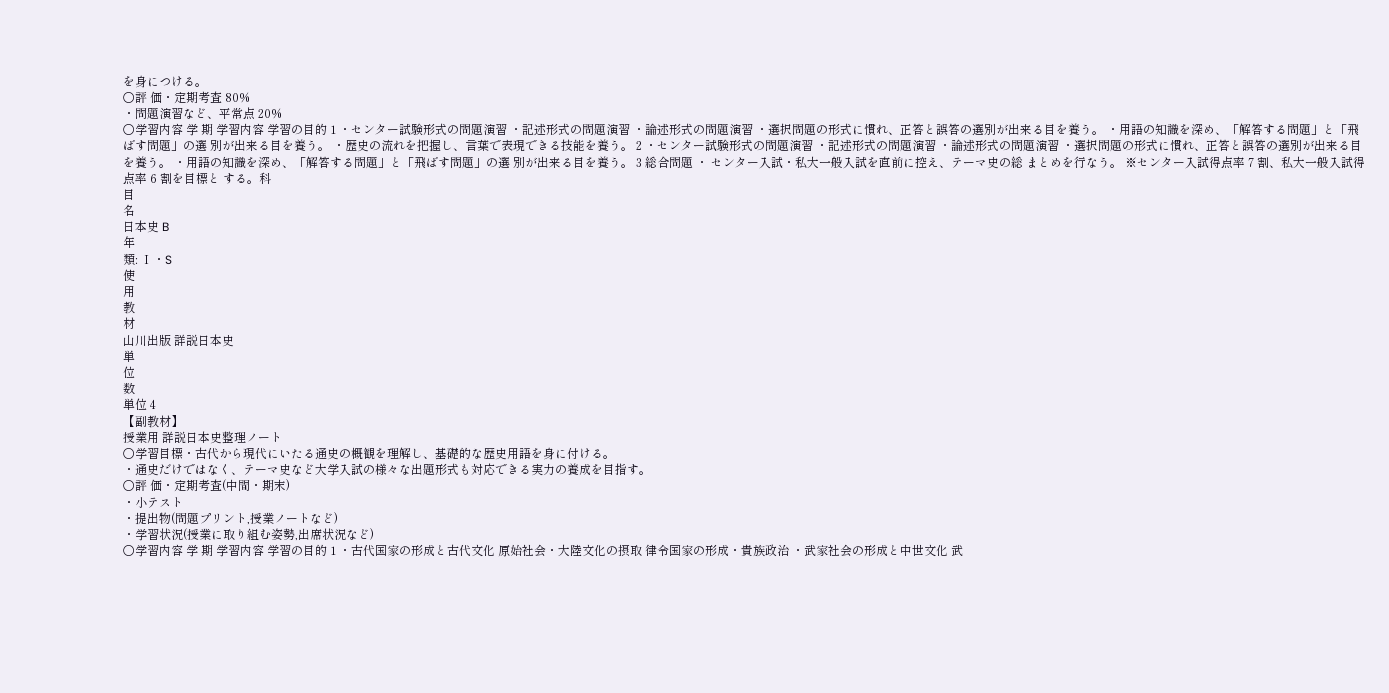を身につける。
○評 価・定期考査 80%
・問題演習など、平常点 20%
○学習内容 学 期 学習内容 学習の目的 1 ・センター試験形式の問題演習 ・記述形式の問題演習 ・論述形式の問題演習 ・選択問題の形式に慣れ、正答と誤答の選別が出来る目を養う。 ・用語の知識を深め、「解答する問題」と「飛ばす問題」の選 別が出来る目を養う。 ・歴史の流れを把握し、言葉で表現できる技能を養う。 2 ・センター試験形式の問題演習 ・記述形式の問題演習 ・論述形式の問題演習 ・選択問題の形式に慣れ、正答と誤答の選別が出来る目を養う。 ・用語の知識を深め、「解答する問題」と「飛ばす問題」の選 別が出来る目を養う。 3 総合問題 ・ センター入試・私大一般入試を直前に控え、テーマ史の総 まとめを行なう。 ※センター入試得点率 7 割、私大一般入試得点率 6 割を目標と する。科
目
名
日本史 B
年
類: Ⅰ・S
使
用
教
材
山川出版 詳説日本史
単
位
数
単位 4
【副教材】
授業用 詳説日本史整理ノート
○学習目標・古代から現代にいたる通史の概観を理解し、基礎的な歴史用語を身に付ける。
・通史だけではなく、テーマ史など大学入試の様々な出題形式も対応できる実力の養成を目指す。
○評 価・定期考査(中間・期末)
・小テスト
・提出物(問題プリント,授業ノートなど)
・学習状況(授業に取り組む姿勢,出席状況など)
○学習内容 学 期 学習内容 学習の目的 1 ・古代国家の形成と古代文化 原始社会・大陸文化の摂取 律令国家の形成・貴族政治 ・武家社会の形成と中世文化 武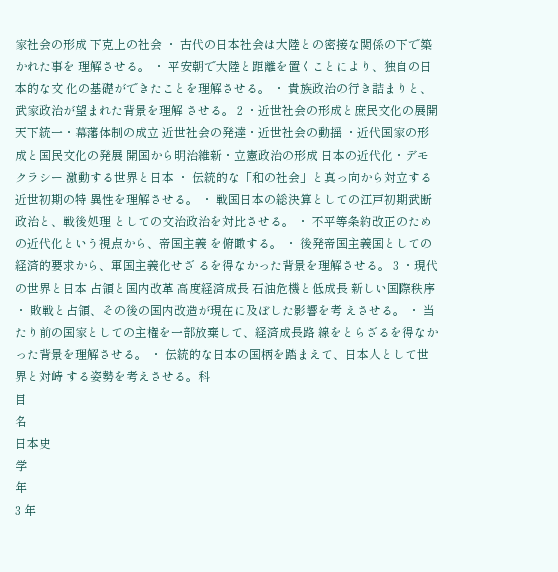家社会の形成 下克上の社会 ・ 古代の日本社会は大陸との密接な関係の下で築かれた事を 理解させる。 ・ 平安朝で大陸と距離を置くことにより、独自の日本的な文 化の基礎ができたことを理解させる。 ・ 貴族政治の行き詰まりと、武家政治が望まれた背景を理解 させる。 2 ・近世社会の形成と庶民文化の展開 天下統一・幕藩体制の成立 近世社会の発達・近世社会の動揺 ・近代国家の形成と国民文化の発展 開国から明治維新・立憲政治の形成 日本の近代化・デモクラシー 激動する世界と日本 ・ 伝統的な「和の社会」と真っ向から対立する近世初期の特 異性を理解させる。 ・ 戦国日本の総決算としての江戸初期武断政治と、戦後処理 としての文治政治を対比させる。 ・ 不平等条約改正のための近代化という視点から、帝国主義 を俯瞰する。 ・ 後発帝国主義国としての経済的要求から、軍国主義化せざ るを得なかった背景を理解させる。 3 ・現代の世界と日本 占領と国内改革 高度経済成長 石油危機と低成長 新しい国際秩序 ・ 敗戦と占領、その後の国内改造が現在に及ぼした影響を考 えさせる。 ・ 当たり前の国家としての主権を一部放棄して、経済成長路 線をとらざるを得なかった背景を理解させる。 ・ 伝統的な日本の国柄を踏まえて、日本人として世界と対峙 する姿勢を考えさせる。科
目
名
日本史
学
年
3 年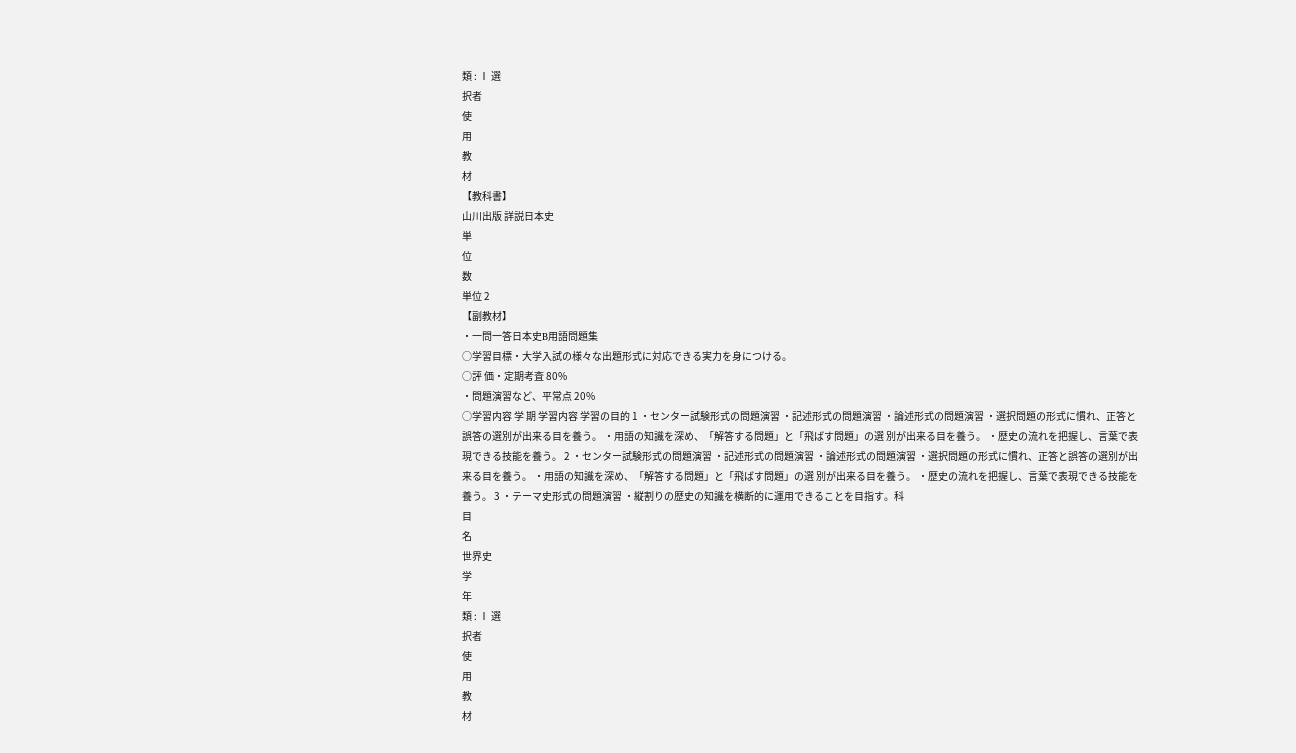類 : Ⅰ 選
択者
使
用
教
材
【教科書】
山川出版 詳説日本史
単
位
数
単位 2
【副教材】
・一問一答日本史B用語問題集
○学習目標・大学入試の様々な出題形式に対応できる実力を身につける。
○評 価・定期考査 80%
・問題演習など、平常点 20%
○学習内容 学 期 学習内容 学習の目的 1 ・センター試験形式の問題演習 ・記述形式の問題演習 ・論述形式の問題演習 ・選択問題の形式に慣れ、正答と誤答の選別が出来る目を養う。 ・用語の知識を深め、「解答する問題」と「飛ばす問題」の選 別が出来る目を養う。 ・歴史の流れを把握し、言葉で表現できる技能を養う。 2 ・センター試験形式の問題演習 ・記述形式の問題演習 ・論述形式の問題演習 ・選択問題の形式に慣れ、正答と誤答の選別が出来る目を養う。 ・用語の知識を深め、「解答する問題」と「飛ばす問題」の選 別が出来る目を養う。 ・歴史の流れを把握し、言葉で表現できる技能を養う。 3 ・テーマ史形式の問題演習 ・縦割りの歴史の知識を横断的に運用できることを目指す。科
目
名
世界史
学
年
類 : Ⅰ 選
択者
使
用
教
材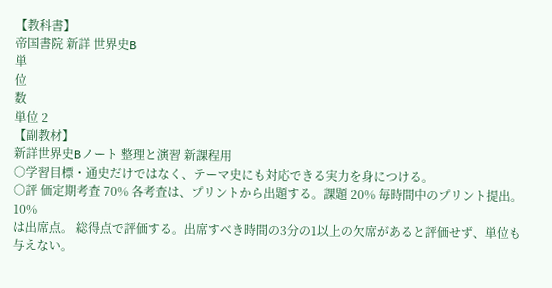【教科書】
帝国書院 新詳 世界史B
単
位
数
単位 2
【副教材】
新詳世界史Bノート 整理と演習 新課程用
○学習目標・通史だけではなく、テーマ史にも対応できる実力を身につける。
○評 価定期考査 70% 各考査は、プリントから出題する。課題 20% 毎時間中のプリント提出。10%
は出席点。 総得点で評価する。出席すべき時間の3分の1以上の欠席があると評価せず、単位も
与えない。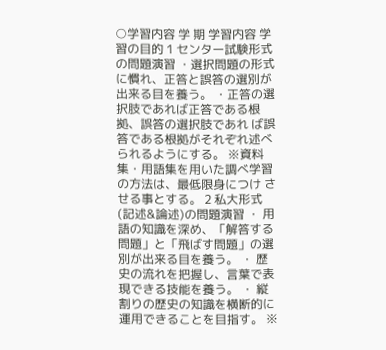○学習内容 学 期 学習内容 学習の目的 1 センター試験形式の問題演習 ・選択問題の形式に慣れ、正答と誤答の選別が出来る目を養う。 ・正答の選択肢であれば正答である根拠、誤答の選択肢であれ ば誤答である根拠がそれぞれ述べられるようにする。 ※資料集・用語集を用いた調べ学習の方法は、最低限身につけ させる事とする。 2 私大形式(記述&論述)の問題演習 ・ 用語の知識を深め、「解答する問題」と「飛ばす問題」の選 別が出来る目を養う。 ・ 歴史の流れを把握し、言葉で表現できる技能を養う。 ・ 縦割りの歴史の知識を横断的に運用できることを目指す。 ※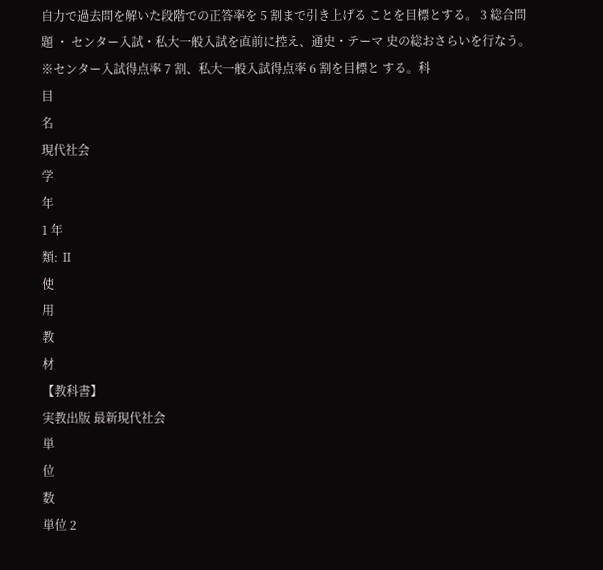自力で過去問を解いた段階での正答率を 5 割まで引き上げる ことを目標とする。 3 総合問題 ・ センター入試・私大一般入試を直前に控え、通史・テーマ 史の総おさらいを行なう。 ※センター入試得点率 7 割、私大一般入試得点率 6 割を目標と する。科
目
名
現代社会
学
年
1 年
類: Ⅱ
使
用
教
材
【教科書】
実教出版 最新現代社会
単
位
数
単位 2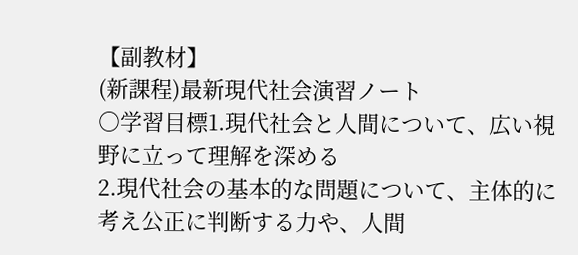【副教材】
(新課程)最新現代社会演習ノート
○学習目標1.現代社会と人間について、広い視野に立って理解を深める
2.現代社会の基本的な問題について、主体的に考え公正に判断する力や、人間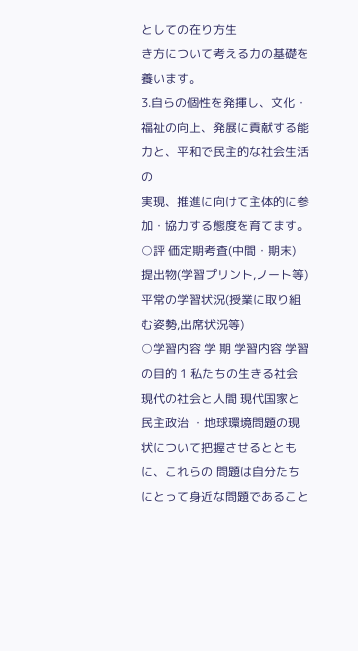としての在り方生
き方について考える力の基礎を養います。
3.自らの個性を発揮し、文化・福祉の向上、発展に貢献する能力と、平和で民主的な社会生活の
実現、推進に向けて主体的に参加・協力する態度を育てます。
○評 価定期考査(中間・期末)
提出物(学習プリント,ノート等) 平常の学習状況(授業に取り組む姿勢,出席状況等)
○学習内容 学 期 学習内容 学習の目的 1 私たちの生きる社会 現代の社会と人間 現代国家と民主政治 ・地球環境問題の現状について把握させるとともに、これらの 問題は自分たちにとって身近な問題であること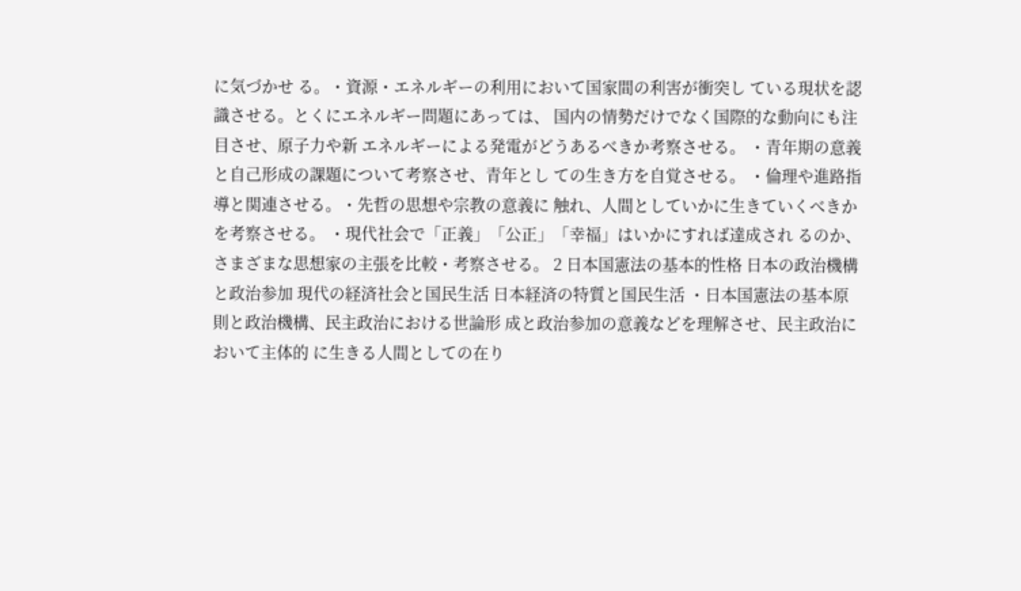に気づかせ る。・資源・エネルギーの利用において国家間の利害が衝突し ている現状を認識させる。とくにエネルギー問題にあっては、 国内の情勢だけでなく国際的な動向にも注目させ、原子力や新 エネルギーによる発電がどうあるべきか考察させる。 ・青年期の意義と自己形成の課題について考察させ、青年とし ての生き方を自覚させる。 ・倫理や進路指導と関連させる。・先哲の思想や宗教の意義に 触れ、人間としていかに生きていくべきかを考察させる。 ・現代社会で「正義」「公正」「幸福」はいかにすれば達成され るのか、さまざまな思想家の主張を比較・考察させる。 2 日本国憲法の基本的性格 日本の政治機構と政治参加 現代の経済社会と国民生活 日本経済の特質と国民生活 ・日本国憲法の基本原則と政治機構、民主政治における世論形 成と政治参加の意義などを理解させ、民主政治において主体的 に生きる人間としての在り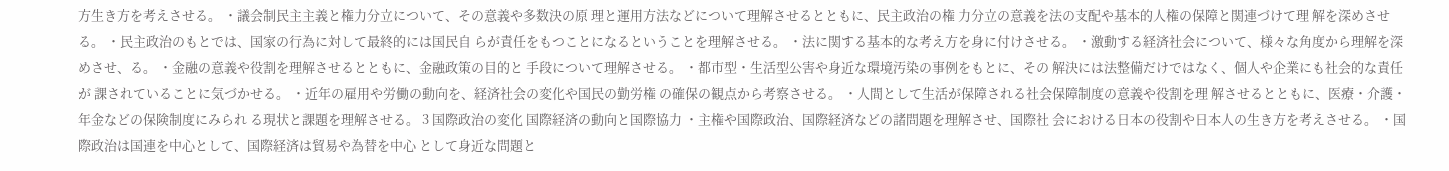方生き方を考えさせる。 ・議会制民主主義と権力分立について、その意義や多数決の原 理と運用方法などについて理解させるとともに、民主政治の権 力分立の意義を法の支配や基本的人権の保障と関連づけて理 解を深めさせる。 ・民主政治のもとでは、国家の行為に対して最終的には国民自 らが責任をもつことになるということを理解させる。 ・法に関する基本的な考え方を身に付けさせる。 ・激動する経済社会について、様々な角度から理解を深めさせ、る。 ・金融の意義や役割を理解させるとともに、金融政策の目的と 手段について理解させる。 ・都市型・生活型公害や身近な環境汚染の事例をもとに、その 解決には法整備だけではなく、個人や企業にも社会的な責任が 課されていることに気づかせる。 ・近年の雇用や労働の動向を、経済社会の変化や国民の勤労権 の確保の観点から考察させる。 ・人間として生活が保障される社会保障制度の意義や役割を理 解させるとともに、医療・介護・年金などの保険制度にみられ る現状と課題を理解させる。 3 国際政治の変化 国際経済の動向と国際協力 ・主権や国際政治、国際経済などの諸問題を理解させ、国際社 会における日本の役割や日本人の生き方を考えさせる。 ・国際政治は国連を中心として、国際経済は貿易や為替を中心 として身近な問題と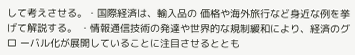して考えさせる。・国際経済は、輸入品の 価格や海外旅行など身近な例を挙げて解説する。 ・情報通信技術の発達や世界的な規制緩和により、経済のグロ ーバル化が展開していることに注目させるととも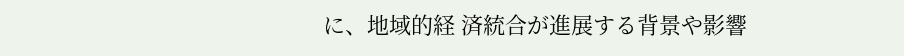に、地域的経 済統合が進展する背景や影響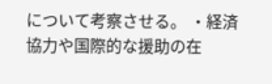について考察させる。 ・経済協力や国際的な援助の在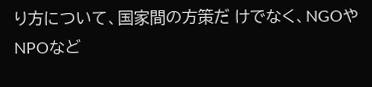り方について、国家間の方策だ けでなく、NGOやNPOなど